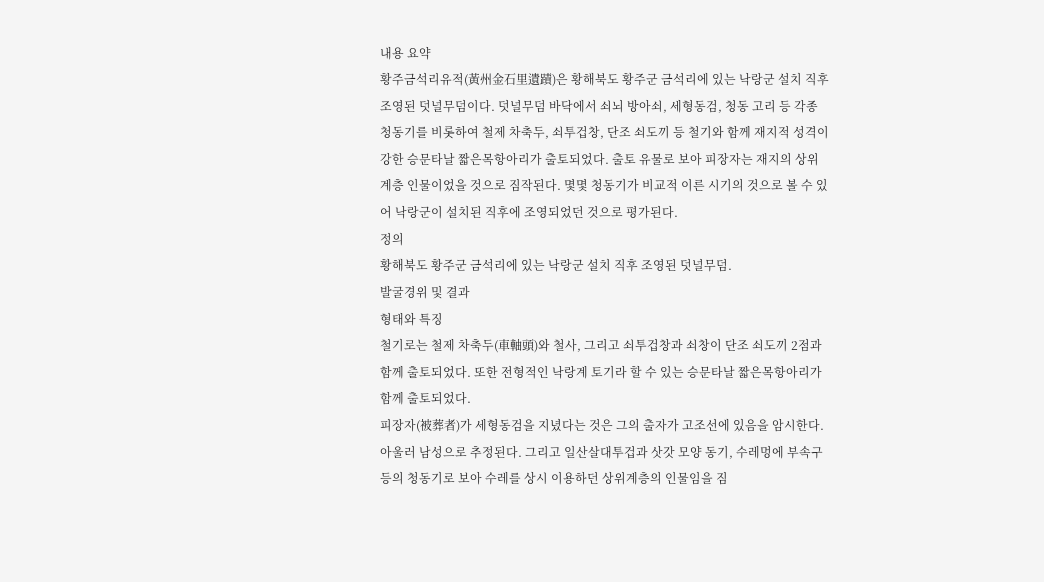내용 요약
황주금석리유적(黃州金石里遺蹟)은 황해북도 황주군 금석리에 있는 낙랑군 설치 직후 조영된 덧널무덤이다. 덧널무덤 바닥에서 쇠뇌 방아쇠, 세형동검, 청동 고리 등 각종 청동기를 비롯하여 철제 차축두, 쇠투겁창, 단조 쇠도끼 등 철기와 함께 재지적 성격이 강한 승문타날 짧은목항아리가 출토되었다. 출토 유물로 보아 피장자는 재지의 상위계층 인물이었을 것으로 짐작된다. 몇몇 청동기가 비교적 이른 시기의 것으로 볼 수 있어 낙랑군이 설치된 직후에 조영되었던 것으로 평가된다.
정의
황해북도 황주군 금석리에 있는 낙랑군 설치 직후 조영된 덧널무덤.
발굴경위 및 결과
형태와 특징
철기로는 철제 차축두(車軸頭)와 철사, 그리고 쇠투겁창과 쇠창이 단조 쇠도끼 2점과 함께 출토되었다. 또한 전형적인 낙랑계 토기라 할 수 있는 승문타날 짧은목항아리가 함께 출토되었다.
피장자(被葬者)가 세형동검을 지녔다는 것은 그의 출자가 고조선에 있음을 암시한다. 아울러 남성으로 추정된다. 그리고 일산살대투겁과 삿갓 모양 동기, 수레멍에 부속구 등의 청동기로 보아 수레를 상시 이용하던 상위계층의 인물임을 짐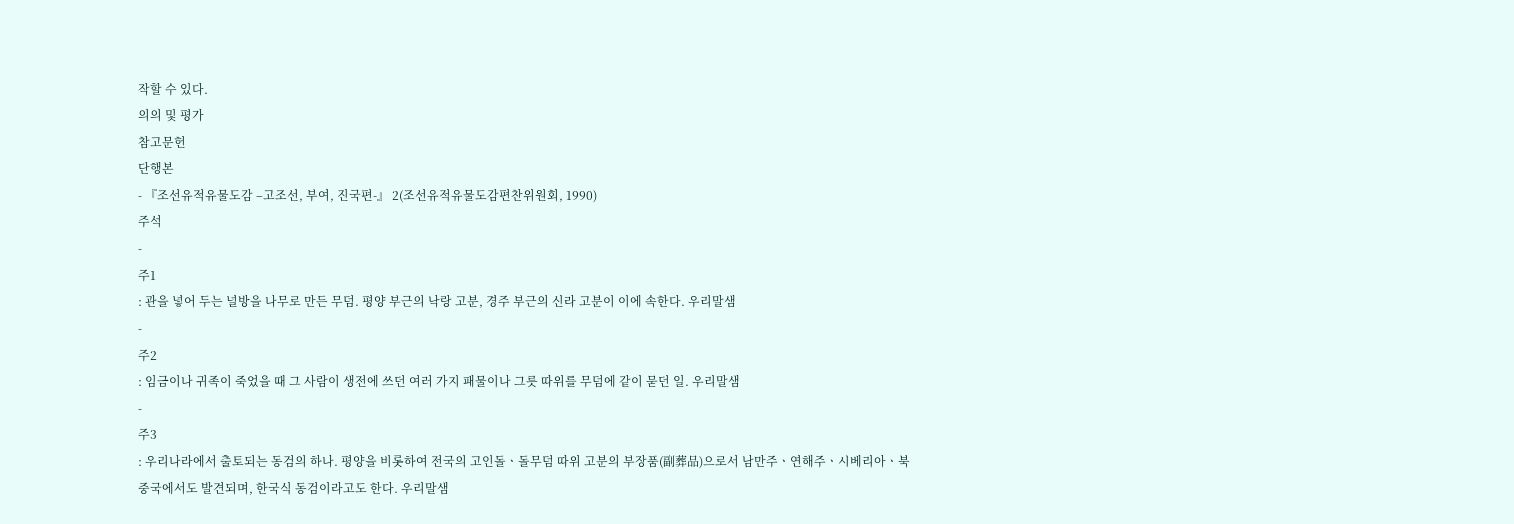작할 수 있다.
의의 및 평가
참고문헌
단행본
- 『조선유적유물도감 –고조선, 부여, 진국편-』 2(조선유적유물도감편찬위원회, 1990)
주석
-
주1
: 관을 넣어 두는 널방을 나무로 만든 무덤. 평양 부근의 낙랑 고분, 경주 부근의 신라 고분이 이에 속한다. 우리말샘
-
주2
: 임금이나 귀족이 죽었을 때 그 사람이 생전에 쓰던 여러 가지 패물이나 그릇 따위를 무덤에 같이 묻던 일. 우리말샘
-
주3
: 우리나라에서 출토되는 동검의 하나. 평양을 비롯하여 전국의 고인돌ㆍ돌무덤 따위 고분의 부장품(副葬品)으로서 남만주ㆍ연해주ㆍ시베리아ㆍ북중국에서도 발견되며, 한국식 동검이라고도 한다. 우리말샘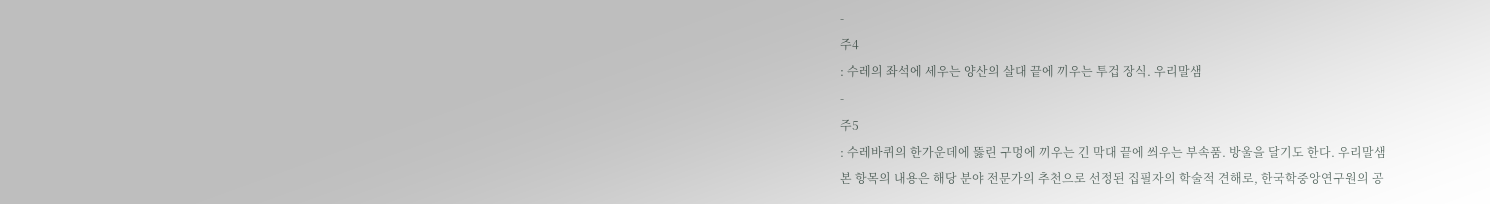-
주4
: 수레의 좌석에 세우는 양산의 살대 끝에 끼우는 투겁 장식. 우리말샘
-
주5
: 수레바퀴의 한가운데에 뚫린 구멍에 끼우는 긴 막대 끝에 씌우는 부속품. 방울을 달기도 한다. 우리말샘
본 항목의 내용은 해당 분야 전문가의 추천으로 선정된 집필자의 학술적 견해로, 한국학중앙연구원의 공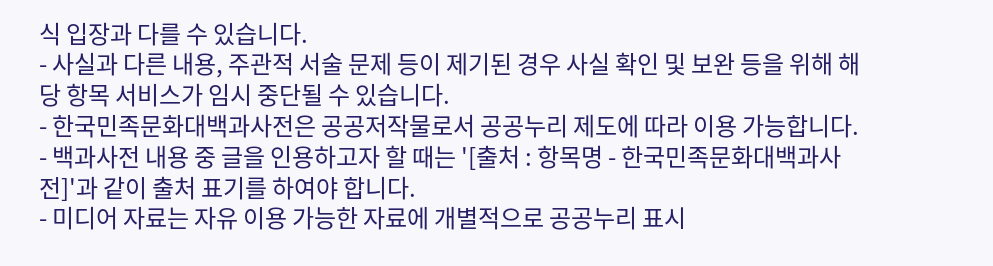식 입장과 다를 수 있습니다.
- 사실과 다른 내용, 주관적 서술 문제 등이 제기된 경우 사실 확인 및 보완 등을 위해 해당 항목 서비스가 임시 중단될 수 있습니다.
- 한국민족문화대백과사전은 공공저작물로서 공공누리 제도에 따라 이용 가능합니다.
- 백과사전 내용 중 글을 인용하고자 할 때는 '[출처 : 항목명 - 한국민족문화대백과사전]'과 같이 출처 표기를 하여야 합니다.
- 미디어 자료는 자유 이용 가능한 자료에 개별적으로 공공누리 표시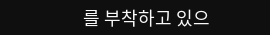를 부착하고 있으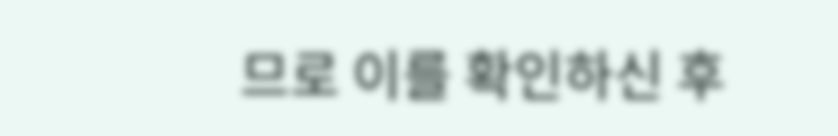므로 이를 확인하신 후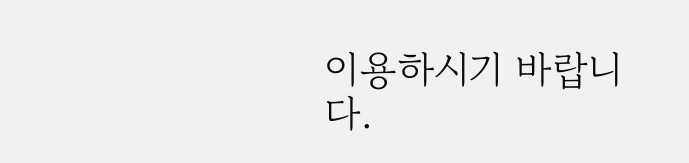이용하시기 바랍니다.